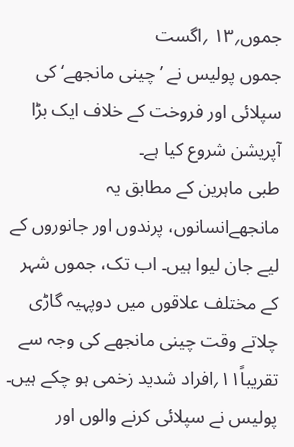جموں؍۱۳ ؍اگست
جموں پولیس نے ’چینی مانجھے‘ کی سپلائی اور فروخت کے خلاف ایک بڑا آپریشن شروع کیا ہے۔
طبی ماہرین کے مطابق یہ مانجھےانسانوں، پرندوں اور جانوروں کے لیے جان لیوا ہیں۔ اب تک، جموں شہر کے مختلف علاقوں میں دوپہیہ گاڑی چلاتے وقت چینی مانجھے کی وجہ سے تقریباً۱۱؍افراد شدید زخمی ہو چکے ہیں۔ پولیس نے سپلائی کرنے والوں اور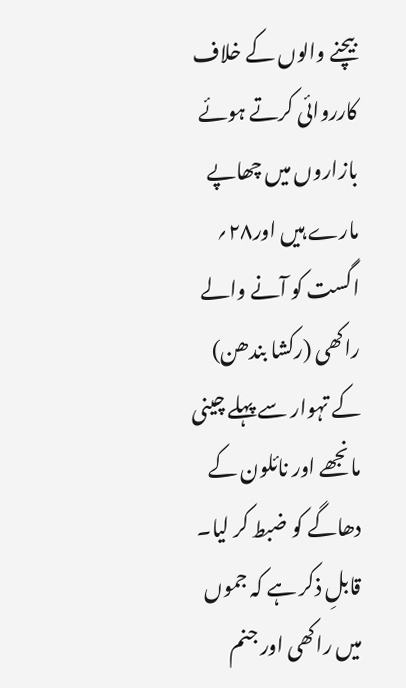بیچنے والوں کے خلاف کارروائی کرتے ہوئے بازاروں میں چھاپے مارے ہیں اور۲۸؍ اگست کو آنے والے راکھی (رکشا بندھن) کے تہوار سے پہلے چینی مانجھے اور نائلون کے دھاگے کو ضبط کر لیا۔ قابلِ ذکر ہے کہ جموں میں راکھی اور جنم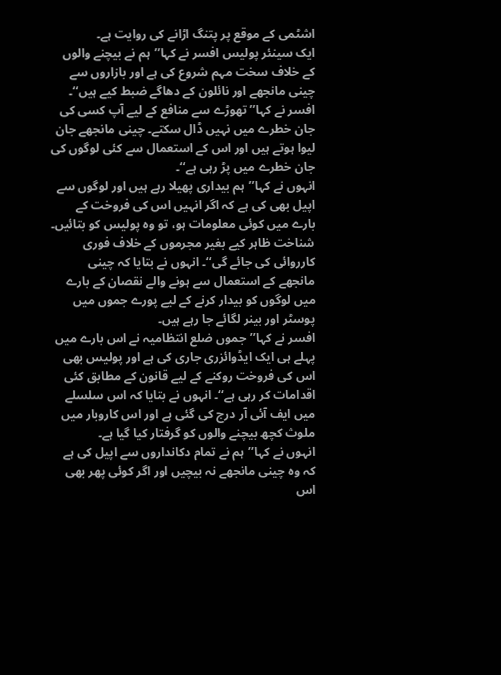اشٹمی کے موقع پر پتنگ اڑانے کی روایت ہے۔
ایک سینئر پولیس افسر نے کہا’’ہم نے بیچنے والوں کے خلاف سخت مہم شروع کی ہے اور بازاروں سے چینی مانجھے اور نائلون کے دھاگے ضبط کیے ہیں‘‘۔ افسر نے کہا’’تھوڑے سے منافع کے لیے آپ کسی کی جان خطرے میں نہیں ڈال سکتے۔ چینی مانجھے جان لیوا ہوتے ہیں اور اس کے استعمال سے کئی لوگوں کی جان خطرے میں پڑ رہی ہے‘‘۔
انہوں نے کہا’’ہم بیداری پھیلا رہے ہیں اور لوگوں سے اپیل بھی کی ہے کہ اگر انہیں اس کی فروخت کے بارے میں کوئی معلومات ہو، تو وہ پولیس کو بتائیں۔ شناخت ظاہر کیے بغیر مجرموں کے خلاف فوری کارروائی کی جائے گی‘‘۔ انہوں نے بتایا کہ چینی مانجھے کے استعمال سے ہونے والے نقصان کے بارے میں لوگوں کو بیدار کرنے کے لیے پورے جموں میں پوسٹر اور بینر لگائے جا رہے ہیں۔
افسر نے کہا’’جموں ضلع انتظامیہ نے اس بارے میں پہلے ہی ایک ایڈوائزری جاری کی ہے اور پولیس بھی اس کی فروخت روکنے کے لیے قانون کے مطابق کئی اقدامات کر رہی ہے‘‘۔ انہوں نے بتایا کہ اس سلسلے میں ایف آئی آر درج کی گئی ہے اور اس کاروبار میں ملوث کچھ بیچنے والوں کو گرفتار کیا گیا ہے۔
انہوں نے کہا’’ہم نے تمام دکانداروں سے اپیل کی ہے کہ وہ چینی مانجھے نہ بیچیں اور اگر کوئی پھر بھی اس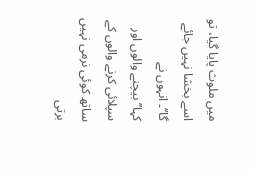میں ملوث پایا گیا، تو اسے بخشا نہیں جائے گا‘‘۔ انہوں نے کہا’’بیچنے والوں اور سپلائی کرنے والوں کے ساتھ کوئی نرمی نہیں برتی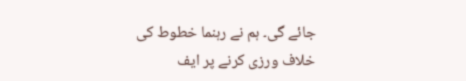جائے گی۔ ہم نے رہنما خطوط کی خلاف ورزی کرنے پر ایف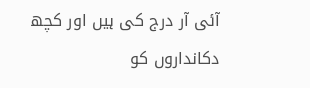آئی آر درج کی ہیں اور کچھ دکانداروں کو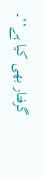گرفتار بھی کیا ہے‘‘۔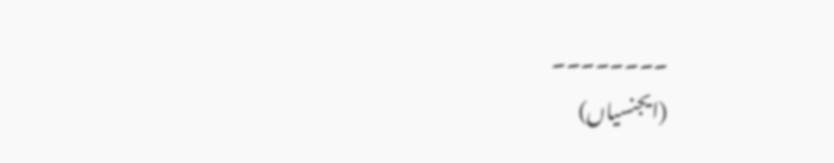۔۔۔۔۔۔۔۔
(ایجنسیاں)